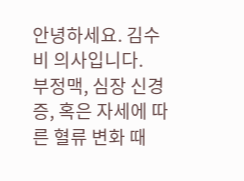안녕하세요. 김수비 의사입니다.
부정맥, 심장 신경증, 혹은 자세에 따른 혈류 변화 때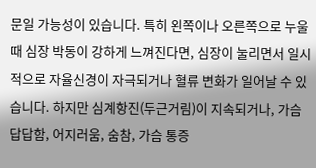문일 가능성이 있습니다. 특히 왼쪽이나 오른쪽으로 누울 때 심장 박동이 강하게 느껴진다면, 심장이 눌리면서 일시적으로 자율신경이 자극되거나 혈류 변화가 일어날 수 있습니다. 하지만 심계항진(두근거림)이 지속되거나, 가슴 답답함, 어지러움, 숨참, 가슴 통증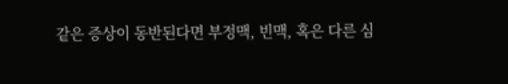같은 증상이 동반된다면 부정맥, 빈맥, 혹은 다른 심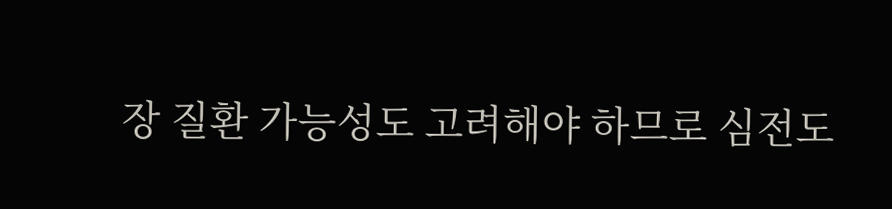장 질환 가능성도 고려해야 하므로 심전도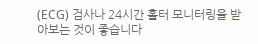(ECG) 검사나 24시간 홀터 모니터링을 받아보는 것이 좋습니다